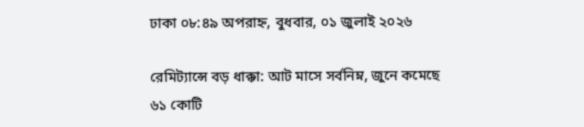ঢাকা ০৮:৪৯ অপরাহ্ন, বুধবার, ০১ জুলাই ২০২৬

রেমিট্যান্সে বড় ধাক্কা: আট মাসে সর্বনিম্ন, জুনে কমেছে ৬১ কোটি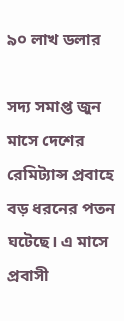৯০ লাখ ডলার

সদ্য সমাপ্ত জুন মাসে দেশের রেমিট্যান্স প্রবাহে বড় ধরনের পতন ঘটেছে। এ মাসে প্রবাসী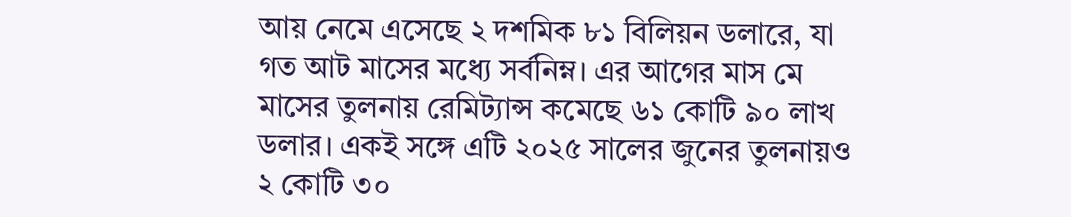আয় নেমে এসেছে ২ দশমিক ৮১ বিলিয়ন ডলারে, যা গত আট মাসের মধ্যে সর্বনিম্ন। এর আগের মাস মে মাসের তুলনায় রেমিট্যান্স কমেছে ৬১ কোটি ৯০ লাখ ডলার। একই সঙ্গে এটি ২০২৫ সালের জুনের তুলনায়ও ২ কোটি ৩০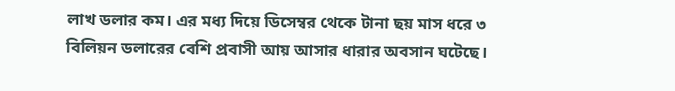লাখ ডলার কম। এর মধ্য দিয়ে ডিসেম্বর থেকে টানা ছয় মাস ধরে ৩ বিলিয়ন ডলারের বেশি প্রবাসী আয় আসার ধারার অবসান ঘটেছে।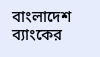বাংলাদেশ ব্যাংকের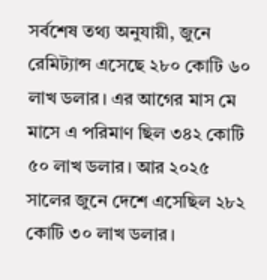সর্বশেষ তথ্য অনুযায়ী, জুনে রেমিট্যান্স এসেছে ২৮০ কোটি ৬০ লাখ ডলার। এর আগের মাস মে মাসে এ পরিমাণ ছিল ৩৪২ কোটি ৫০ লাখ ডলার। আর ২০২৫ সালের জুনে দেশে এসেছিল ২৮২ কোটি ৩০ লাখ ডলার।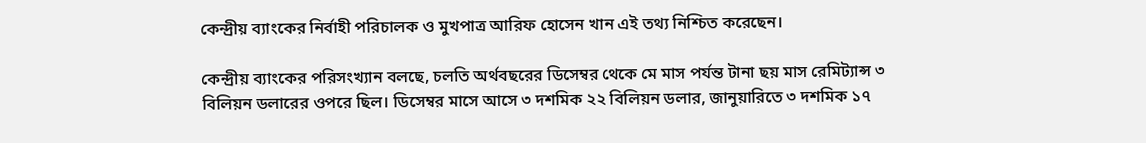কেন্দ্রীয় ব্যাংকের নির্বাহী পরিচালক ও মুখপাত্র আরিফ হোসেন খান এই তথ্য নিশ্চিত করেছেন।

কেন্দ্রীয় ব্যাংকের পরিসংখ্যান বলছে, চলতি অর্থবছরের ডিসেম্বর থেকে মে মাস পর্যন্ত টানা ছয় মাস রেমিট্যান্স ৩ বিলিয়ন ডলারের ওপরে ছিল। ডিসেম্বর মাসে আসে ৩ দশমিক ২২ বিলিয়ন ডলার, জানুয়ারিতে ৩ দশমিক ১৭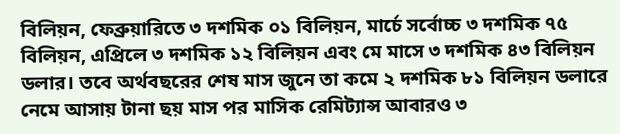বিলিয়ন, ফেব্রুয়ারিতে ৩ দশমিক ০১ বিলিয়ন, মার্চে সর্বোচ্চ ৩ দশমিক ৭৫ বিলিয়ন, এপ্রিলে ৩ দশমিক ১২ বিলিয়ন এবং মে মাসে ৩ দশমিক ৪৩ বিলিয়ন ডলার। তবে অর্থবছরের শেষ মাস জুনে তা কমে ২ দশমিক ৮১ বিলিয়ন ডলারে নেমে আসায় টানা ছয় মাস পর মাসিক রেমিট্যান্স আবারও ৩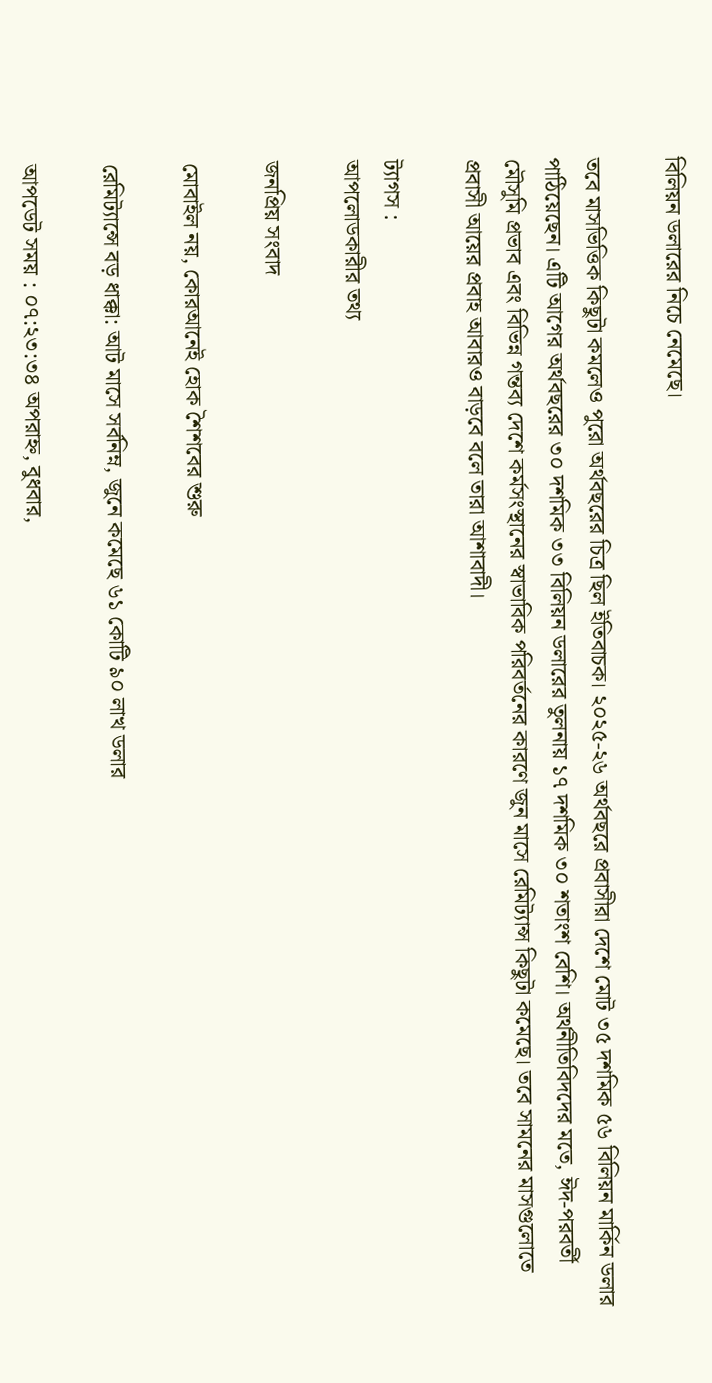বিলিয়ন ডলারের নিচে নেমেছে।

তবে মাসভিত্তিক কিছুটা কমলেও পুরো অর্থবছরের চিত্র ছিল ইতিবাচক। ২০২৫-২৬ অর্থবছরে প্রবাসীরা দেশে মোট ৩৫ দশমিক ৫৬ বিলিয়ন মার্কিন ডলার পাঠিয়েছেন। এটি আগের অর্থবছরের ৩০ দশমিক ৩৩ বিলিয়ন ডলারের তুলনায় ১৭ দশমিক ৩০ শতাংশ বেশি। অর্থনীতিবিদদের মতে, ঈদ-পরবর্তী মৌসুমি প্রভাব এবং বিভিন্ন গন্তব্য দেশে কর্মসংস্থানের স্বাভাবিক পরিবর্তনের কারণে জুন মাসে রেমিট্যান্স কিছুটা কমেছে। তবে সামনের মাসগুলোতে প্রবাসী আয়ের প্রবাহ আবারও বাড়বে বলে তারা আশাবাদী।

ট্যাগস :
আপলোডকারীর তথ্য

জনপ্রিয় সংবাদ

মোবাইল নয়, কোরআনেই হোক শৈশবের শুরু

রেমিট্যান্সে বড় ধাক্কা: আট মাসে সর্বনিম্ন, জুনে কমেছে ৬১ কোটি ৯০ লাখ ডলার

আপডেট সময় : ০৭:২৩:৩৪ অপরাহ্ন, বুধবার,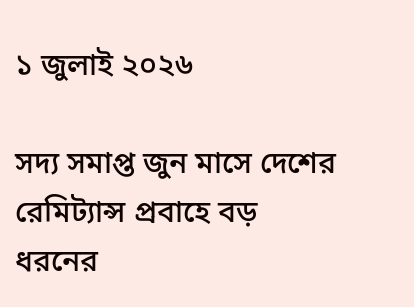১ জুলাই ২০২৬

সদ্য সমাপ্ত জুন মাসে দেশের রেমিট্যান্স প্রবাহে বড় ধরনের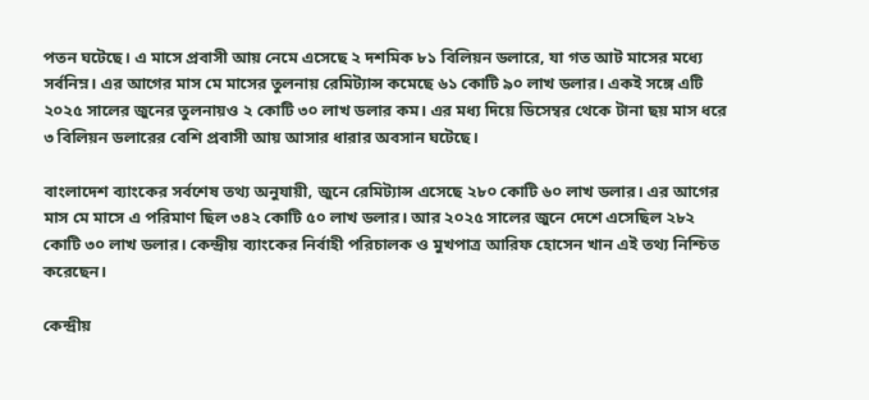পতন ঘটেছে। এ মাসে প্রবাসী আয় নেমে এসেছে ২ দশমিক ৮১ বিলিয়ন ডলারে, যা গত আট মাসের মধ্যে সর্বনিম্ন। এর আগের মাস মে মাসের তুলনায় রেমিট্যান্স কমেছে ৬১ কোটি ৯০ লাখ ডলার। একই সঙ্গে এটি ২০২৫ সালের জুনের তুলনায়ও ২ কোটি ৩০ লাখ ডলার কম। এর মধ্য দিয়ে ডিসেম্বর থেকে টানা ছয় মাস ধরে ৩ বিলিয়ন ডলারের বেশি প্রবাসী আয় আসার ধারার অবসান ঘটেছে।

বাংলাদেশ ব্যাংকের সর্বশেষ তথ্য অনুযায়ী, জুনে রেমিট্যান্স এসেছে ২৮০ কোটি ৬০ লাখ ডলার। এর আগের মাস মে মাসে এ পরিমাণ ছিল ৩৪২ কোটি ৫০ লাখ ডলার। আর ২০২৫ সালের জুনে দেশে এসেছিল ২৮২ কোটি ৩০ লাখ ডলার। কেন্দ্রীয় ব্যাংকের নির্বাহী পরিচালক ও মুখপাত্র আরিফ হোসেন খান এই তথ্য নিশ্চিত করেছেন।

কেন্দ্রীয়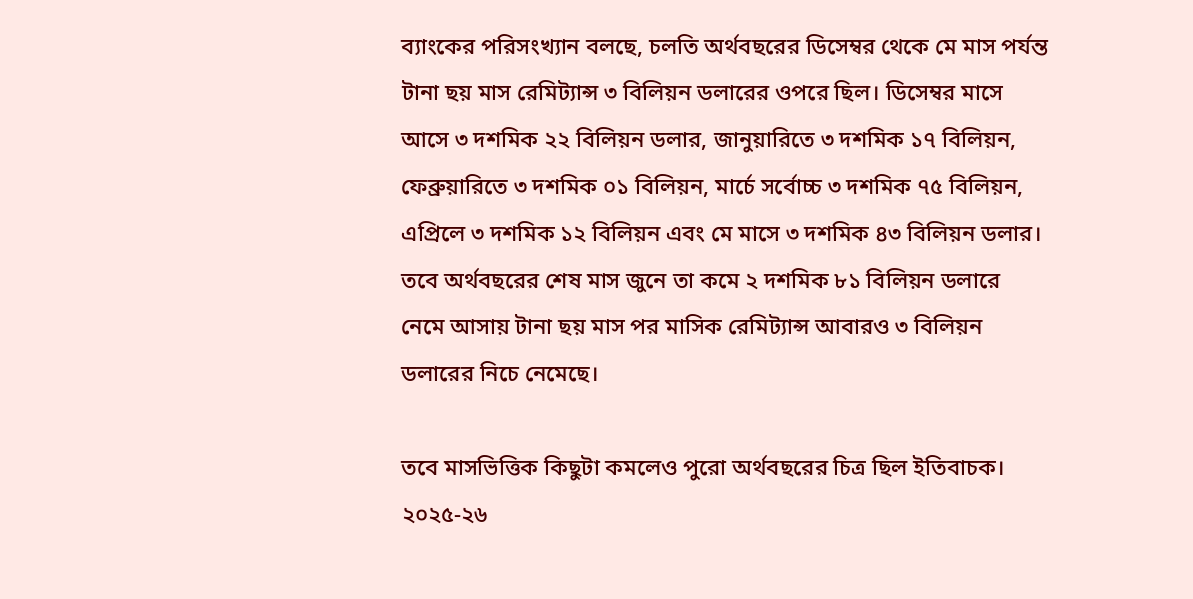ব্যাংকের পরিসংখ্যান বলছে, চলতি অর্থবছরের ডিসেম্বর থেকে মে মাস পর্যন্ত টানা ছয় মাস রেমিট্যান্স ৩ বিলিয়ন ডলারের ওপরে ছিল। ডিসেম্বর মাসে আসে ৩ দশমিক ২২ বিলিয়ন ডলার, জানুয়ারিতে ৩ দশমিক ১৭ বিলিয়ন, ফেব্রুয়ারিতে ৩ দশমিক ০১ বিলিয়ন, মার্চে সর্বোচ্চ ৩ দশমিক ৭৫ বিলিয়ন, এপ্রিলে ৩ দশমিক ১২ বিলিয়ন এবং মে মাসে ৩ দশমিক ৪৩ বিলিয়ন ডলার। তবে অর্থবছরের শেষ মাস জুনে তা কমে ২ দশমিক ৮১ বিলিয়ন ডলারে নেমে আসায় টানা ছয় মাস পর মাসিক রেমিট্যান্স আবারও ৩ বিলিয়ন ডলারের নিচে নেমেছে।

তবে মাসভিত্তিক কিছুটা কমলেও পুরো অর্থবছরের চিত্র ছিল ইতিবাচক। ২০২৫-২৬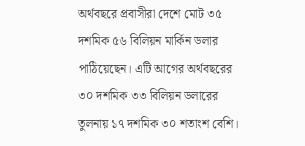অর্থবছরে প্রবাসীরা দেশে মোট ৩৫ দশমিক ৫৬ বিলিয়ন মার্কিন ডলার পাঠিয়েছেন। এটি আগের অর্থবছরের ৩০ দশমিক ৩৩ বিলিয়ন ডলারের তুলনায় ১৭ দশমিক ৩০ শতাংশ বেশি।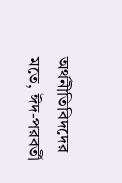অর্থনীতিবিদদের মতে, ঈদ-পরবর্তী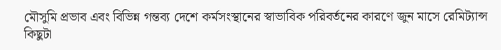মৌসুমি প্রভাব এবং বিভিন্ন গন্তব্য দেশে কর্মসংস্থানের স্বাভাবিক পরিবর্তনের কারণে জুন মাসে রেমিট্যান্স কিছুটা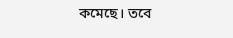কমেছে। তবে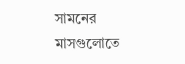সামনের মাসগুলোতে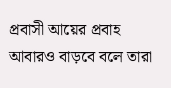প্রবাসী আয়ের প্রবাহ আবারও বাড়বে বলে তারা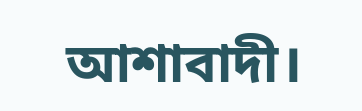আশাবাদী।